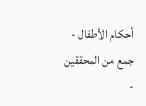أحكام الأطفال - جمع من المحققين -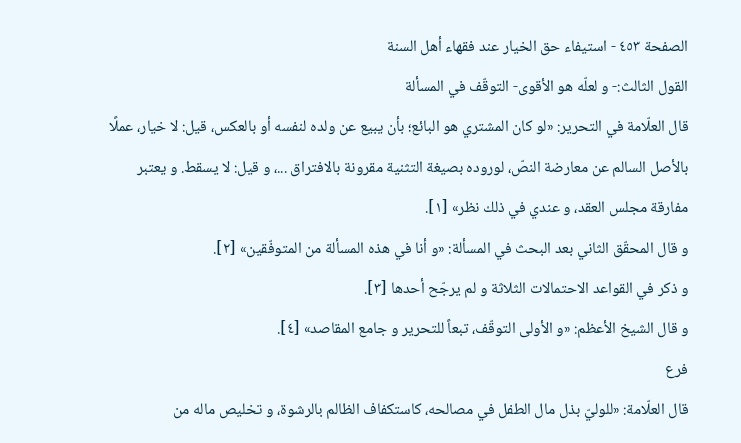الصفحة ٤٥٣ - استيفاء حق الخيار عند فقهاء أهل السنة
القول الثالث:- و لعلّه هو الأقوى- التوقّف في المسألة
قال العلّامة في التحرير: «لو كان المشتري هو البائع؛ بأن يبيع عن ولده لنفسه أو بالعكس، قيل: لا خيار، عملًا بالأصل السالم عن معارضة النصّ، لوروده بصيغة التثنية مقرونة بالافتراق ...، و قيل: لا يسقط. و يعتبر مفارقة مجلس العقد، و عندي في ذلك نظر» [١].
و قال المحقّق الثاني بعد البحث في المسألة: «و أنا في هذه المسألة من المتوفّقين» [٢].
و ذكر في القواعد الاحتمالات الثلاثة و لم يرجّح أحدها [٣].
و قال الشيخ الأعظم: «و الأولى التوقّف، تبعاً للتحرير و جامع المقاصد» [٤].
فرع
قال العلّامة: «للوليّ بذل مال الطفل في مصالحه، كاستكفاف الظالم بالرشوة، و تخليص ماله من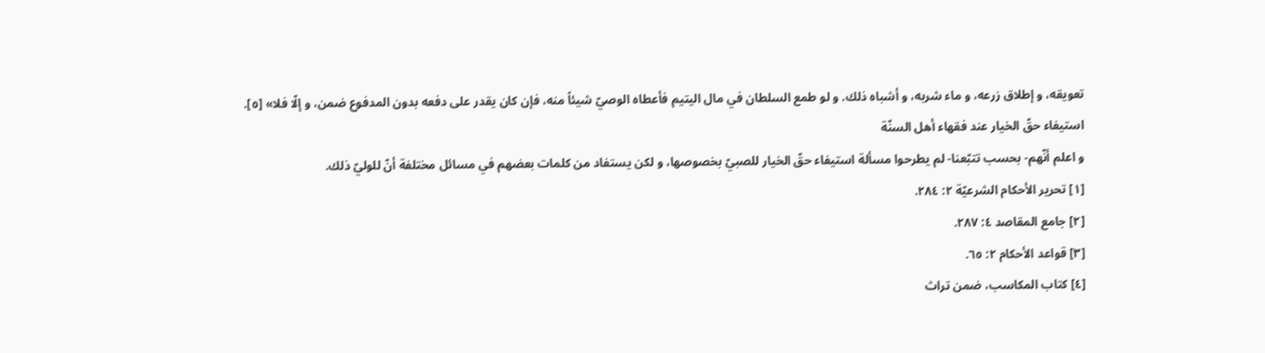تعويقه، و إطلاق زرعه، و ماء شربه، و أشباه ذلك. و لو طمع السلطان في مال اليتيم فأعطاه الوصيّ شيئاً منه، فإن كان يقدر على دفعه بدون المدفوع ضمن، و إلّا فلا» [٥].
استيفاء حقّ الخيار عند فقهاء أهل السنّة
و اعلم أنّهم- بحسب تتبّعنا- لم يطرحوا مسألة استيفاء حقّ الخيار للصبيّ بخصوصها، و لكن يستفاد من كلمات بعضهم في مسائل مختلفة أنّ للوليّ ذلك.
[١] تحرير الأحكام الشرعيّة ٢: ٢٨٤.
[٢] جامع المقاصد ٤: ٢٨٧.
[٣] قواعد الأحكام ٢: ٦٥.
[٤] كتاب المكاسب، ضمن تراث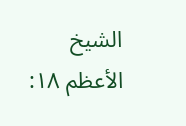الشيخ الأعظم ١٨: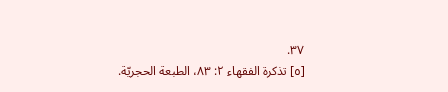٣٧.
[٥] تذكرة الفقهاء ٢: ٨٣، الطبعة الحجريّة.